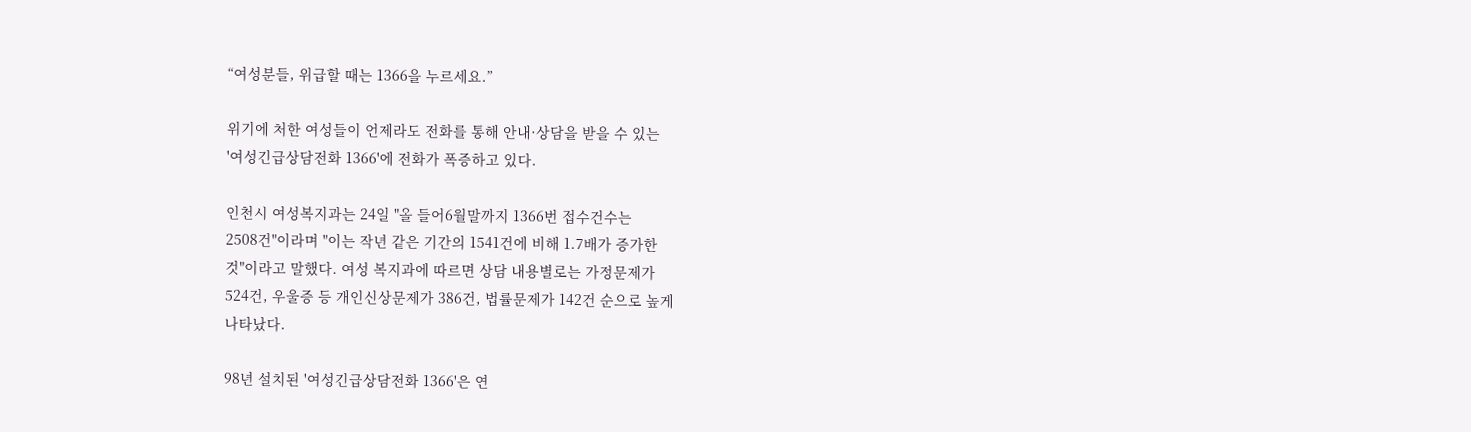“여성분들, 위급할 때는 1366을 누르세요.”

위기에 처한 여성들이 언제라도 전화를 통해 안내·상담을 받을 수 있는
'여성긴급상담전화 1366'에 전화가 폭증하고 있다.

인천시 여성복지과는 24일 "올 들어6월말까지 1366번 접수건수는
2508건"이라며 "이는 작년 같은 기간의 1541건에 비해 1.7배가 증가한
것"이라고 말했다. 여성 복지과에 따르면 상담 내용별로는 가정문제가
524건, 우울증 등 개인신상문제가 386건, 법률문제가 142건 순으로 높게
나타났다.

98년 설치된 '여성긴급상담전화 1366'은 연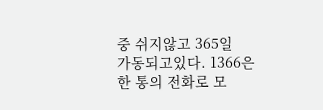중 쉬지않고 365일
가동되고있다. 1366은 한 통의 전화로 모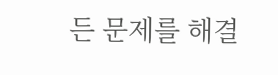든 문제를 해결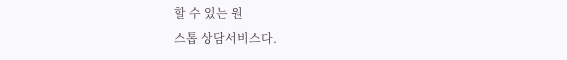할 수 있는 원
스톱 상담서비스다.